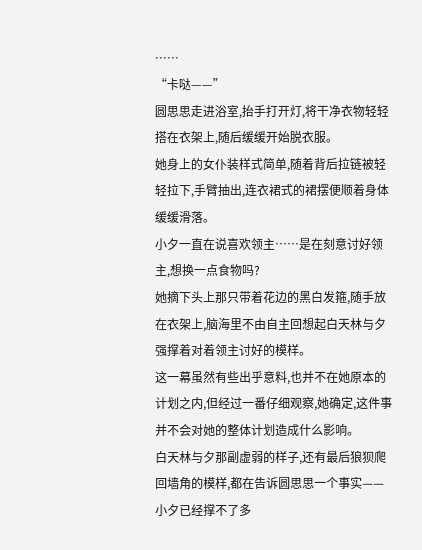……
“卡哒——”
圆思思走进浴室,抬手打开灯,将干净衣物轻轻搭在衣架上,随后缓缓开始脱衣服。
她身上的女仆装样式简单,随着背后拉链被轻轻拉下,手臂抽出,连衣裙式的裙摆便顺着身体缓缓滑落。
小夕一直在说喜欢领主……是在刻意讨好领主,想换一点食物吗?
她摘下头上那只带着花边的黑白发箍,随手放在衣架上,脑海里不由自主回想起白天林与夕强撑着对着领主讨好的模样。
这一幕虽然有些出乎意料,也并不在她原本的计划之内,但经过一番仔细观察,她确定,这件事并不会对她的整体计划造成什么影响。
白天林与夕那副虚弱的样子,还有最后狼狈爬回墙角的模样,都在告诉圆思思一个事实——小夕已经撑不了多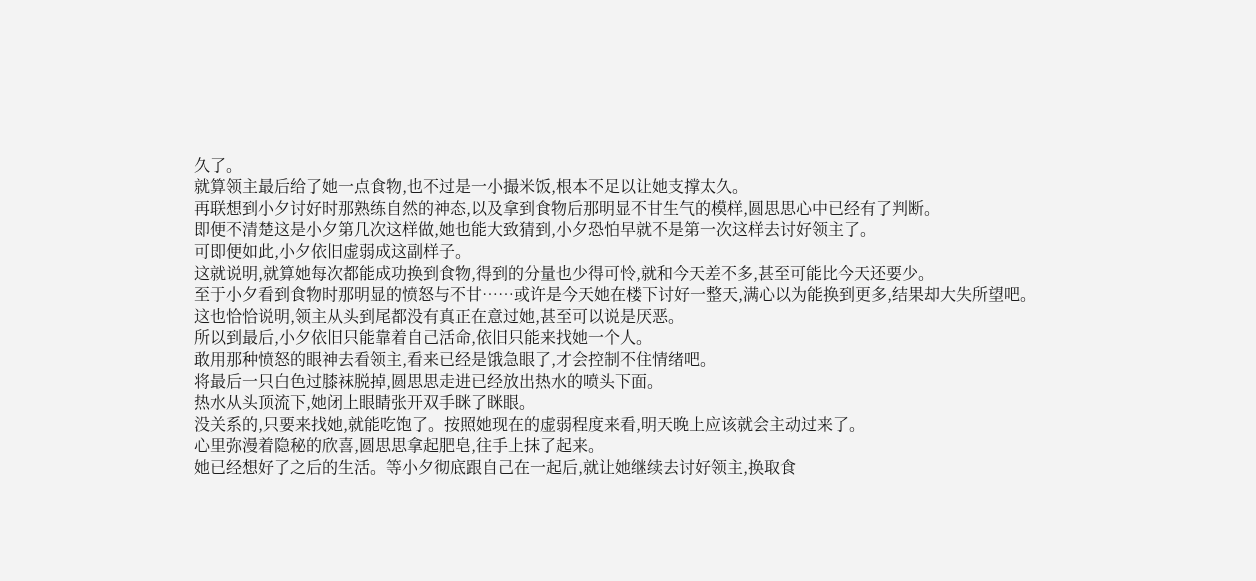久了。
就算领主最后给了她一点食物,也不过是一小撮米饭,根本不足以让她支撑太久。
再联想到小夕讨好时那熟练自然的神态,以及拿到食物后那明显不甘生气的模样,圆思思心中已经有了判断。
即便不清楚这是小夕第几次这样做,她也能大致猜到,小夕恐怕早就不是第一次这样去讨好领主了。
可即便如此,小夕依旧虚弱成这副样子。
这就说明,就算她每次都能成功换到食物,得到的分量也少得可怜,就和今天差不多,甚至可能比今天还要少。
至于小夕看到食物时那明显的愤怒与不甘……或许是今天她在楼下讨好一整天,满心以为能换到更多,结果却大失所望吧。
这也恰恰说明,领主从头到尾都没有真正在意过她,甚至可以说是厌恶。
所以到最后,小夕依旧只能靠着自己活命,依旧只能来找她一个人。
敢用那种愤怒的眼神去看领主,看来已经是饿急眼了,才会控制不住情绪吧。
将最后一只白色过膝袜脱掉,圆思思走进已经放出热水的喷头下面。
热水从头顶流下,她闭上眼睛张开双手眯了眯眼。
没关系的,只要来找她,就能吃饱了。按照她现在的虚弱程度来看,明天晚上应该就会主动过来了。
心里弥漫着隐秘的欣喜,圆思思拿起肥皂,往手上抹了起来。
她已经想好了之后的生活。等小夕彻底跟自己在一起后,就让她继续去讨好领主,换取食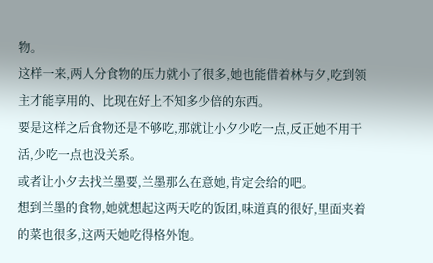物。
这样一来,两人分食物的压力就小了很多,她也能借着林与夕,吃到领主才能享用的、比现在好上不知多少倍的东西。
要是这样之后食物还是不够吃,那就让小夕少吃一点,反正她不用干活,少吃一点也没关系。
或者让小夕去找兰墨要,兰墨那么在意她,肯定会给的吧。
想到兰墨的食物,她就想起这两天吃的饭团,味道真的很好,里面夹着的菜也很多,这两天她吃得格外饱。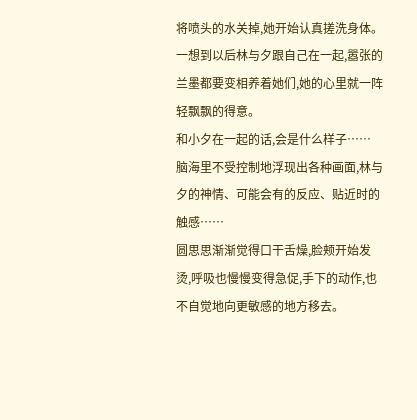将喷头的水关掉,她开始认真搓洗身体。
一想到以后林与夕跟自己在一起,嚣张的兰墨都要变相养着她们,她的心里就一阵轻飘飘的得意。
和小夕在一起的话,会是什么样子……
脑海里不受控制地浮现出各种画面,林与夕的神情、可能会有的反应、贴近时的触感……
圆思思渐渐觉得口干舌燥,脸颊开始发烫,呼吸也慢慢变得急促,手下的动作,也不自觉地向更敏感的地方移去。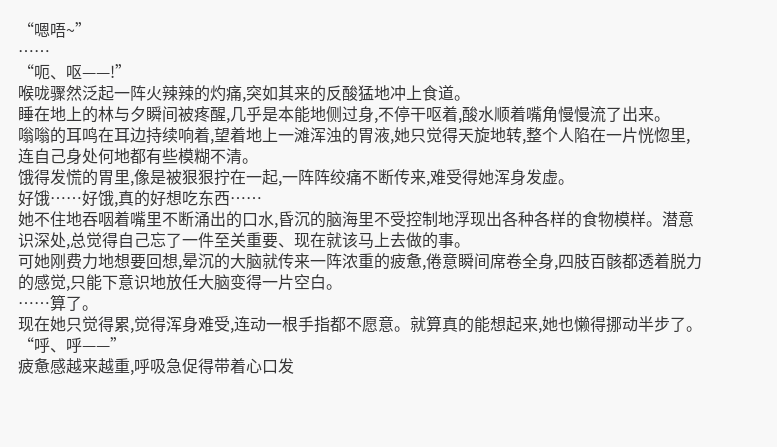“嗯唔~”
……
“呃、呕——!”
喉咙骤然泛起一阵火辣辣的灼痛,突如其来的反酸猛地冲上食道。
睡在地上的林与夕瞬间被疼醒,几乎是本能地侧过身,不停干呕着,酸水顺着嘴角慢慢流了出来。
嗡嗡的耳鸣在耳边持续响着,望着地上一滩浑浊的胃液,她只觉得天旋地转,整个人陷在一片恍惚里,连自己身处何地都有些模糊不清。
饿得发慌的胃里,像是被狠狠拧在一起,一阵阵绞痛不断传来,难受得她浑身发虚。
好饿……好饿,真的好想吃东西……
她不住地吞咽着嘴里不断涌出的口水,昏沉的脑海里不受控制地浮现出各种各样的食物模样。潜意识深处,总觉得自己忘了一件至关重要、现在就该马上去做的事。
可她刚费力地想要回想,晕沉的大脑就传来一阵浓重的疲惫,倦意瞬间席卷全身,四肢百骸都透着脱力的感觉,只能下意识地放任大脑变得一片空白。
……算了。
现在她只觉得累,觉得浑身难受,连动一根手指都不愿意。就算真的能想起来,她也懒得挪动半步了。
“呼、呼——”
疲惫感越来越重,呼吸急促得带着心口发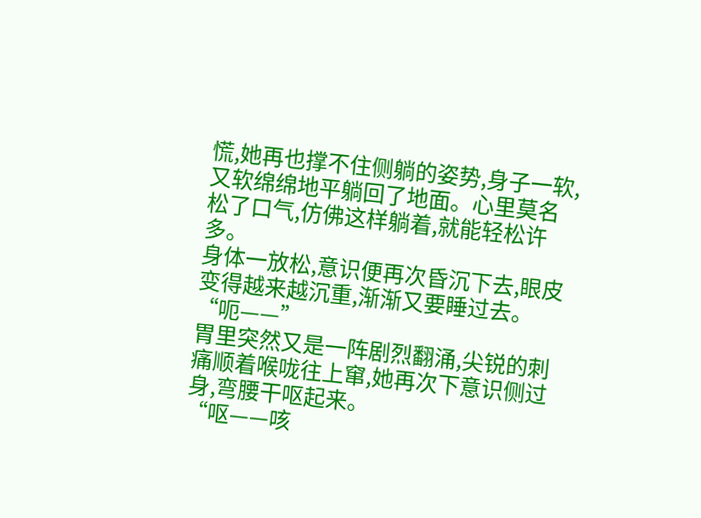慌,她再也撑不住侧躺的姿势,身子一软,又软绵绵地平躺回了地面。心里莫名松了口气,仿佛这样躺着,就能轻松许多。
身体一放松,意识便再次昏沉下去,眼皮变得越来越沉重,渐渐又要睡过去。
“呃——”
胃里突然又是一阵剧烈翻涌,尖锐的刺痛顺着喉咙往上窜,她再次下意识侧过身,弯腰干呕起来。
“呕——咳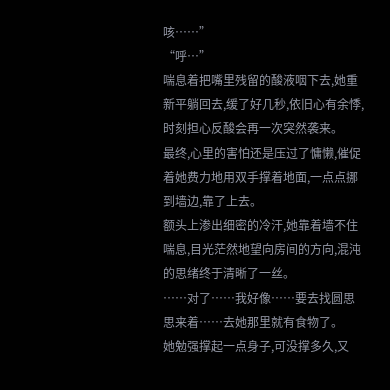咳……”
“呼…”
喘息着把嘴里残留的酸液咽下去,她重新平躺回去,缓了好几秒,依旧心有余悸,时刻担心反酸会再一次突然袭来。
最终,心里的害怕还是压过了慵懒,催促着她费力地用双手撑着地面,一点点挪到墙边,靠了上去。
额头上渗出细密的冷汗,她靠着墙不住喘息,目光茫然地望向房间的方向,混沌的思绪终于清晰了一丝。
……对了……我好像……要去找圆思思来着……去她那里就有食物了。
她勉强撑起一点身子,可没撑多久,又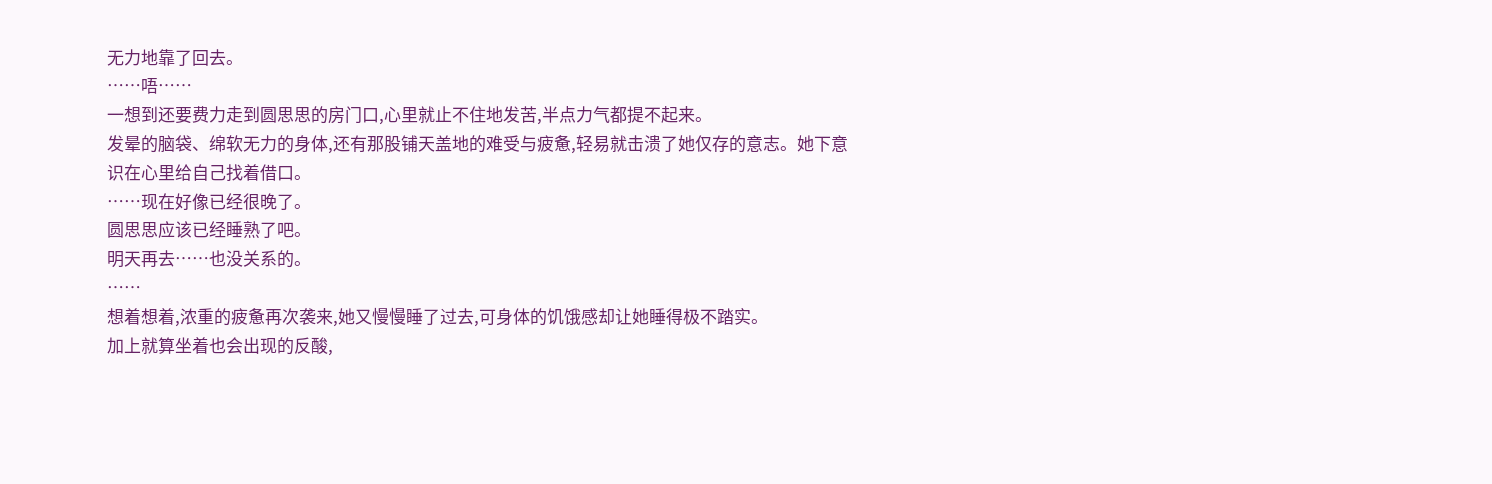无力地靠了回去。
……唔……
一想到还要费力走到圆思思的房门口,心里就止不住地发苦,半点力气都提不起来。
发晕的脑袋、绵软无力的身体,还有那股铺天盖地的难受与疲惫,轻易就击溃了她仅存的意志。她下意识在心里给自己找着借口。
……现在好像已经很晚了。
圆思思应该已经睡熟了吧。
明天再去……也没关系的。
……
想着想着,浓重的疲惫再次袭来,她又慢慢睡了过去,可身体的饥饿感却让她睡得极不踏实。
加上就算坐着也会出现的反酸,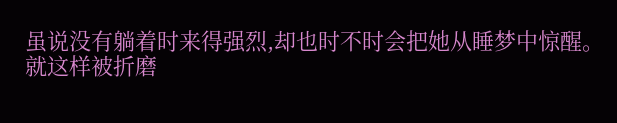虽说没有躺着时来得强烈,却也时不时会把她从睡梦中惊醒。
就这样被折磨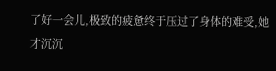了好一会儿,极致的疲惫终于压过了身体的难受,她才沉沉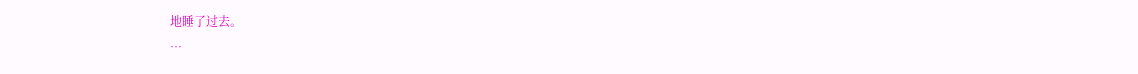地睡了过去。
…